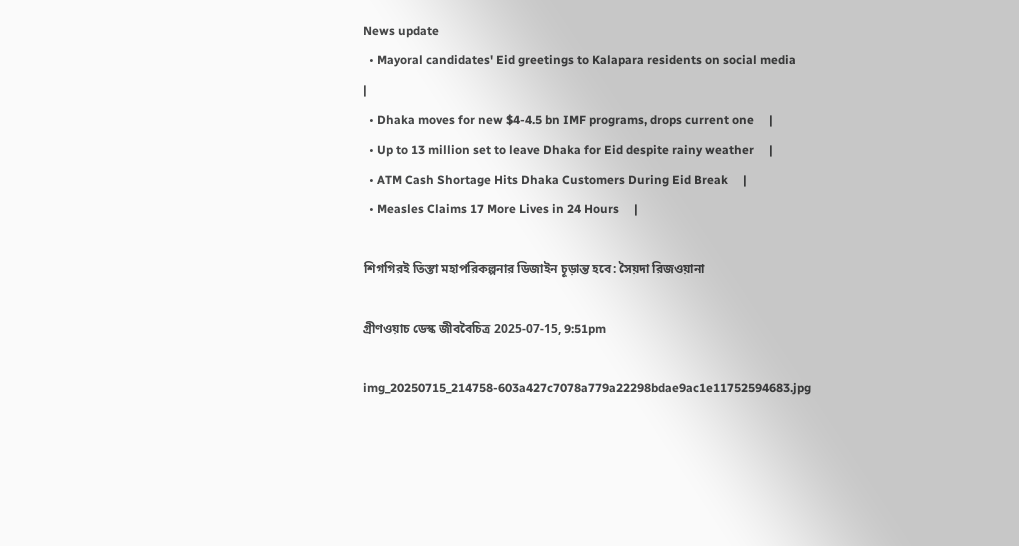News update
  • Mayoral candidates' Eid greetings to Kalapara residents on social media      |
  • Dhaka moves for new $4-4.5 bn IMF programs, drops current one     |
  • Up to 13 million set to leave Dhaka for Eid despite rainy weather     |
  • ATM Cash Shortage Hits Dhaka Customers During Eid Break     |
  • Measles Claims 17 More Lives in 24 Hours     |

শিগগিরই তিস্তা মহাপরিকল্পনার ডিজাইন চূড়ান্ত হবে: সৈয়দা রিজওয়ানা

গ্রীণওয়াচ ডেস্ক জীববৈচিত্র 2025-07-15, 9:51pm

img_20250715_214758-603a427c7078a779a22298bdae9ac1e11752594683.jpg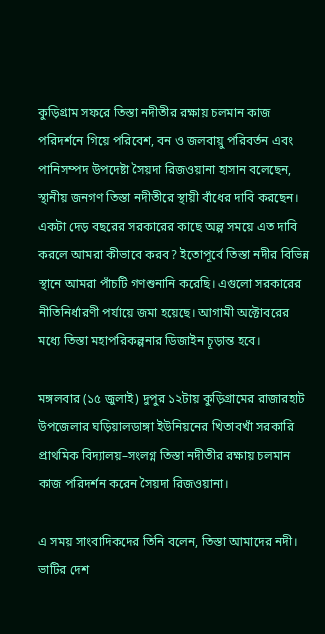কুড়িগ্রাম সফরে তিস্তা নদীতীর রক্ষায় চলমান কাজ পরিদর্শনে গিয়ে পরিবেশ, বন ও জলবায়ু পরিবর্তন এবং পানিসম্পদ উপদেষ্টা সৈয়দা রিজওয়ানা হাসান বলেছেন, স্থানীয় জনগণ তিস্তা নদীতীরে স্থায়ী বাঁধের দাবি করছেন। একটা দেড় বছরের সরকারের কাছে অল্প সময়ে এত দাবি করলে আমরা কীভাবে করব? ইতোপূর্বে তিস্তা নদীর বিভিন্ন স্থানে আমরা পাঁচটি গণশুনানি করেছি। এগুলো সরকারের নীতিনির্ধারণী পর্যায়ে জমা হয়েছে। আগামী অক্টোবরের মধ্যে তিস্তা মহাপরিকল্পনার ডিজাইন চূড়ান্ত হবে।

মঙ্গলবার (১৫ জুলাই) দুপুর ১২টায় কুড়িগ্রামের রাজারহাট উপজেলার ঘড়িয়ালডাঙ্গা ইউনিয়নের খিতাবখাঁ সরকারি প্রাথমিক বিদ্যালয়–সংলগ্ন তিস্তা নদীতীর রক্ষায় চলমান কাজ পরিদর্শন করেন সৈয়দা রিজওয়ানা।

এ সময় সাংবাদিকদের তিনি বলেন, তিস্তা আমাদের নদী। ভাটির দেশ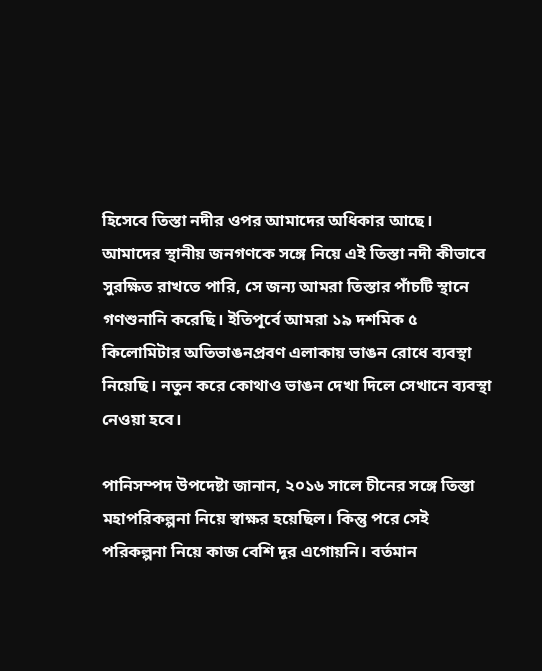হিসেবে তিস্তা নদীর ওপর আমাদের অধিকার আছে। আমাদের স্থানীয় জনগণকে সঙ্গে নিয়ে এই তিস্তা নদী কীভাবে সুরক্ষিত রাখতে পারি, সে জন্য আমরা তিস্তার পাঁচটি স্থানে গণশুনানি করেছি। ইতিপূর্বে আমরা ১৯ দশমিক ৫ কিলোমিটার অতিভাঙনপ্রবণ এলাকায় ভাঙন রোধে ব্যবস্থা নিয়েছি। নতুন করে কোথাও ভাঙন দেখা দিলে সেখানে ব্যবস্থা নেওয়া হবে।

পানিসম্পদ উপদেষ্টা জানান, ২০১৬ সালে চীনের সঙ্গে তিস্তা মহাপরিকল্পনা নিয়ে স্বাক্ষর হয়েছিল। কিন্তু পরে সেই পরিকল্পনা নিয়ে কাজ বেশি দূর এগোয়নি। বর্তমান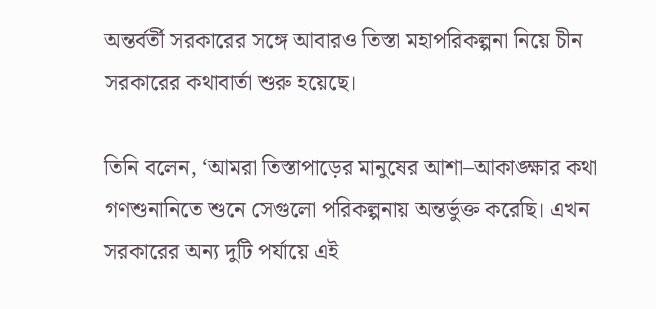অন্তর্বর্তী সরকারের সঙ্গে আবারও তিস্তা মহাপরিকল্পনা নিয়ে চীন সরকারের কথাবার্তা শুরু হয়েছে।

তিনি বলেন, ‘আমরা তিস্তাপাড়ের মানুষের আশা–আকাঙ্ক্ষার কথা গণশুনানিতে শুনে সেগুলো পরিকল্পনায় অন্তর্ভুক্ত করেছি। এখন সরকারের অন্য দুটি পর্যায়ে এই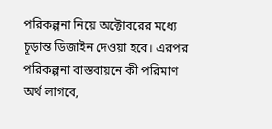পরিকল্পনা নিয়ে অক্টোবরের মধ্যে চূড়ান্ত ডিজাইন দেওয়া হবে। এরপর পরিকল্পনা বাস্তবায়নে কী পরিমাণ অর্থ লাগবে,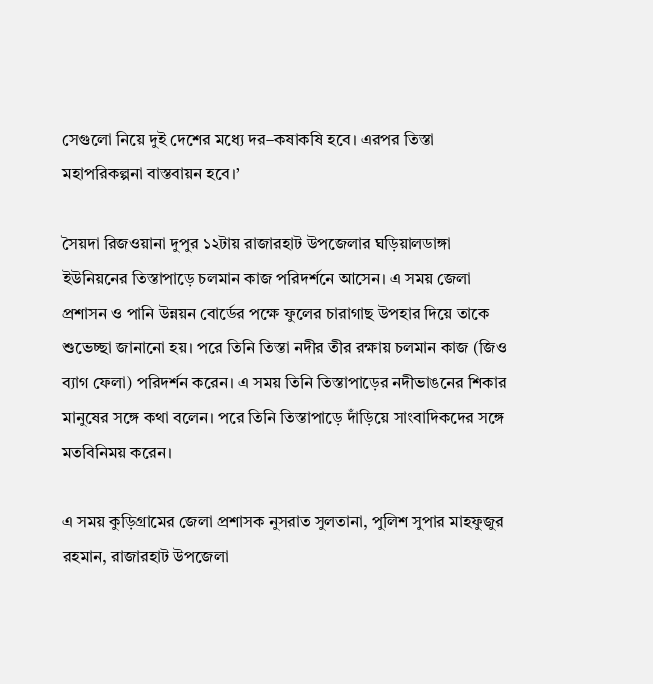সেগুলো নিয়ে দুই দেশের মধ্যে দর–কষাকষি হবে। এরপর তিস্তা মহাপরিকল্পনা বাস্তবায়ন হবে।’

সৈয়দা রিজওয়ানা দুপুর ১২টায় রাজারহাট উপজেলার ঘড়িয়ালডাঙ্গা ইউনিয়নের তিস্তাপাড়ে চলমান কাজ পরিদর্শনে আসেন। এ সময় জেলা প্রশাসন ও পানি উন্নয়ন বোর্ডের পক্ষে ফুলের চারাগাছ উপহার দিয়ে তাকে শুভেচ্ছা জানানো হয়। পরে তিনি তিস্তা নদীর তীর রক্ষায় চলমান কাজ (জিও ব্যাগ ফেলা) পরিদর্শন করেন। এ সময় তিনি তিস্তাপাড়ের নদীভাঙনের শিকার মানুষের সঙ্গে কথা বলেন। পরে তিনি তিস্তাপাড়ে দাঁড়িয়ে সাংবাদিকদের সঙ্গে মতবিনিময় করেন।

এ সময় কুড়িগ্রামের জেলা প্রশাসক নুসরাত সুলতানা, পুলিশ সুপার মাহফুজুর রহমান, রাজারহাট উপজেলা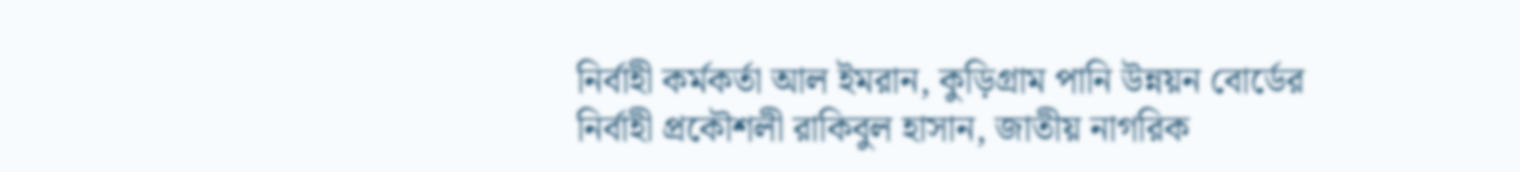নির্বাহী কর্মকর্তা আল ইমরান, কুড়িগ্রাম পানি উন্নয়ন বোর্ডের নির্বাহী প্রকৌশলী রাকিবুল হাসান, জাতীয় নাগরিক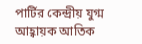পার্টির কেন্দ্রীয় যুগ্ম আহ্বায়ক আতিক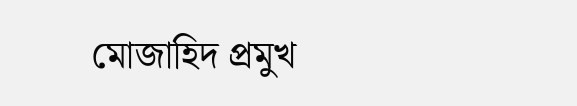মোজাহিদ প্রমুখ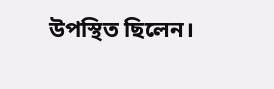উপস্থিত ছিলেন।